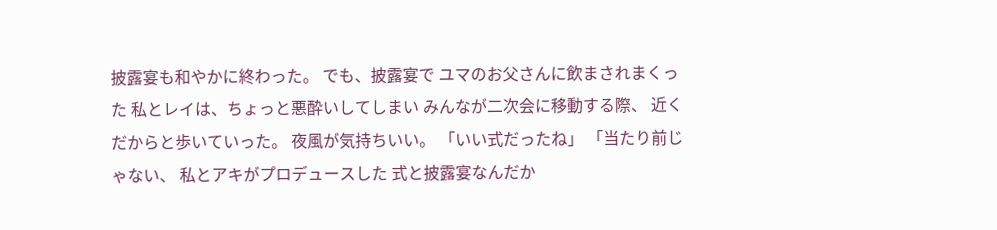披露宴も和やかに終わった。 でも、披露宴で ユマのお父さんに飲まされまくった 私とレイは、ちょっと悪酔いしてしまい みんなが二次会に移動する際、 近くだからと歩いていった。 夜風が気持ちいい。 「いい式だったね」 「当たり前じゃない、 私とアキがプロデュースした 式と披露宴なんだか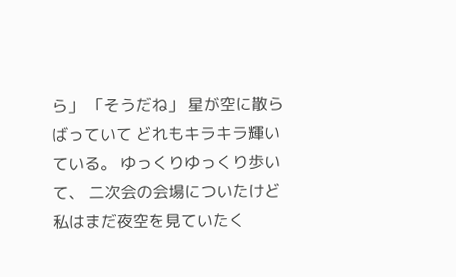ら」 「そうだね」 星が空に散らばっていて どれもキラキラ輝いている。 ゆっくりゆっくり歩いて、 二次会の会場についたけど 私はまだ夜空を見ていたく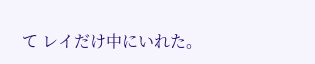て レイだけ中にいれた。